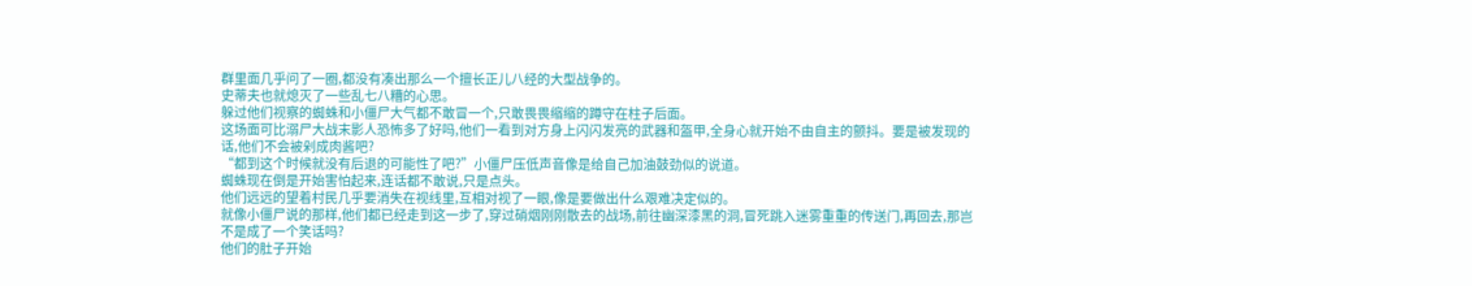群里面几乎问了一圈,都没有凑出那么一个擅长正儿八经的大型战争的。
史蒂夫也就熄灭了一些乱七八糟的心思。
躲过他们视察的蜘蛛和小僵尸大气都不敢冒一个,只敢畏畏缩缩的蹲守在柱子后面。
这场面可比溺尸大战末影人恐怖多了好吗,他们一看到对方身上闪闪发亮的武器和盔甲,全身心就开始不由自主的颤抖。要是被发现的话,他们不会被剁成肉酱吧?
“都到这个时候就没有后退的可能性了吧?”小僵尸压低声音像是给自己加油鼓劲似的说道。
蜘蛛现在倒是开始害怕起来,连话都不敢说,只是点头。
他们远远的望着村民几乎要消失在视线里,互相对视了一眼,像是要做出什么艰难决定似的。
就像小僵尸说的那样,他们都已经走到这一步了,穿过硝烟刚刚散去的战场,前往幽深漆黑的洞,冒死跳入迷雾重重的传送门,再回去,那岂不是成了一个笑话吗?
他们的肚子开始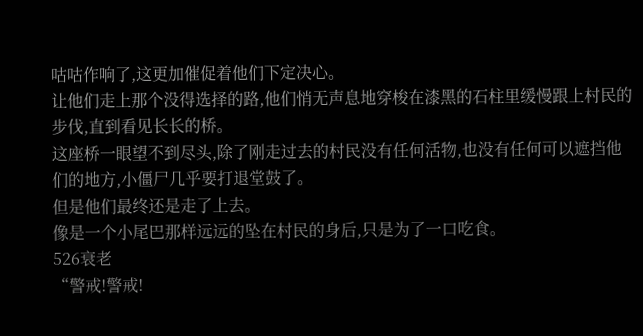咕咕作响了,这更加催促着他们下定决心。
让他们走上那个没得选择的路,他们悄无声息地穿梭在漆黑的石柱里缓慢跟上村民的步伐,直到看见长长的桥。
这座桥一眼望不到尽头,除了刚走过去的村民没有任何活物,也没有任何可以遮挡他们的地方,小僵尸几乎要打退堂鼓了。
但是他们最终还是走了上去。
像是一个小尾巴那样远远的坠在村民的身后,只是为了一口吃食。
526衰老
“警戒!警戒!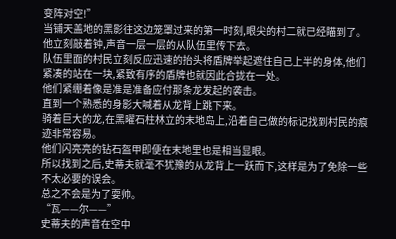变阵对空!”
当铺天盖地的黑影往这边笼罩过来的第一时刻,眼尖的村二就已经瞄到了。
他立刻敲着钟,声音一层一层的从队伍里传下去。
队伍里面的村民立刻反应迅速的抬头将盾牌举起遮住自己上半的身体,他们紧凑的站在一块,紧致有序的盾牌也就因此合拢在一处。
他们紧绷着像是准是准备应付那条龙发起的袭击。
直到一个熟悉的身影大喊着从龙背上跳下来。
骑着巨大的龙,在黑曜石柱林立的末地岛上,沿着自己做的标记找到村民的痕迹非常容易。
他们闪亮亮的钻石盔甲即便在末地里也是相当显眼。
所以找到之后,史蒂夫就毫不犹豫的从龙背上一跃而下,这样是为了免除一些不太必要的误会。
总之不会是为了耍帅。
“瓦——尔——”
史蒂夫的声音在空中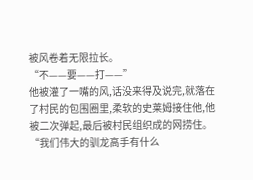被风卷着无限拉长。
“不——要——打——”
他被灌了一嘴的风,话没来得及说完,就落在了村民的包围圈里,柔软的史莱姆接住他,他被二次弹起,最后被村民组织成的网捞住。
“我们伟大的驯龙高手有什么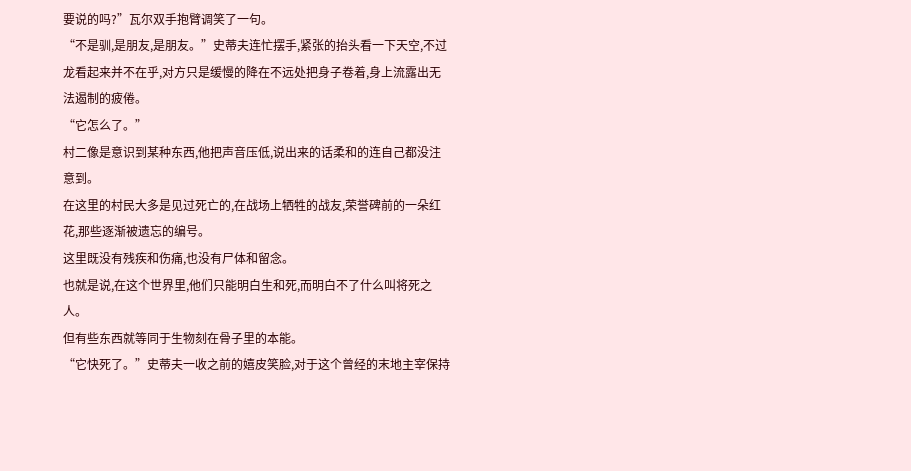要说的吗?”瓦尔双手抱臂调笑了一句。
“不是驯,是朋友,是朋友。”史蒂夫连忙摆手,紧张的抬头看一下天空,不过龙看起来并不在乎,对方只是缓慢的降在不远处把身子卷着,身上流露出无法遏制的疲倦。
“它怎么了。”
村二像是意识到某种东西,他把声音压低,说出来的话柔和的连自己都没注意到。
在这里的村民大多是见过死亡的,在战场上牺牲的战友,荣誉碑前的一朵红花,那些逐渐被遗忘的编号。
这里既没有残疾和伤痛,也没有尸体和留念。
也就是说,在这个世界里,他们只能明白生和死,而明白不了什么叫将死之人。
但有些东西就等同于生物刻在骨子里的本能。
“它快死了。”史蒂夫一收之前的嬉皮笑脸,对于这个曾经的末地主宰保持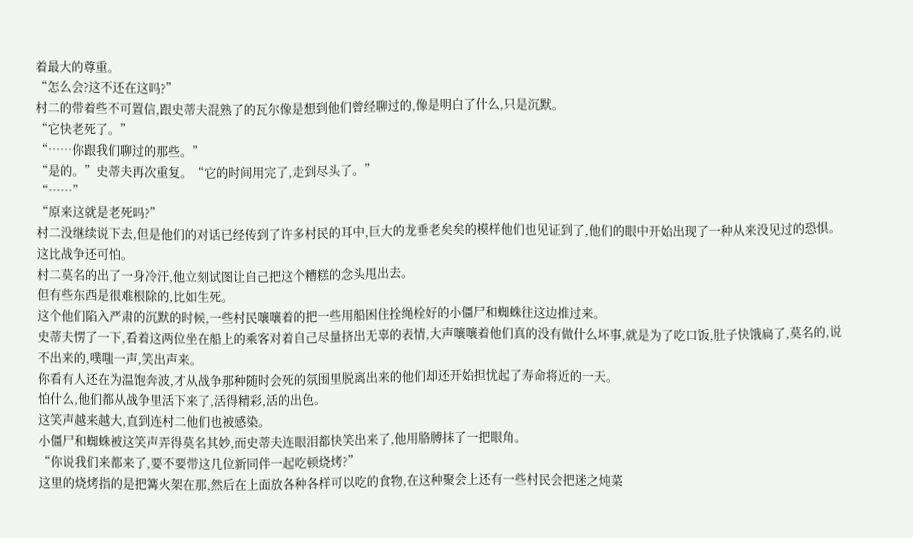着最大的尊重。
“怎么会?这不还在这吗?”
村二的带着些不可置信,跟史蒂夫混熟了的瓦尔像是想到他们曾经聊过的,像是明白了什么,只是沉默。
“它快老死了。”
“……你跟我们聊过的那些。”
“是的。”史蒂夫再次重复。“它的时间用完了,走到尽头了。”
“……”
“原来这就是老死吗?”
村二没继续说下去,但是他们的对话已经传到了许多村民的耳中,巨大的龙垂老矣矣的模样他们也见证到了,他们的眼中开始出现了一种从来没见过的恐惧。
这比战争还可怕。
村二莫名的出了一身冷汗,他立刻试图让自己把这个糟糕的念头甩出去。
但有些东西是很难根除的,比如生死。
这个他们陷入严肃的沉默的时候,一些村民嚷嚷着的把一些用船困住拴绳栓好的小僵尸和蜘蛛往这边推过来。
史蒂夫愣了一下,看着这两位坐在船上的乘客对着自己尽量挤出无辜的表情,大声嚷嚷着他们真的没有做什么坏事,就是为了吃口饭,肚子快饿扁了,莫名的,说不出来的,噗嗤一声,笑出声来。
你看有人还在为温饱奔波,才从战争那种随时会死的氛围里脱离出来的他们却还开始担忧起了寿命将近的一天。
怕什么,他们都从战争里活下来了,活得精彩,活的出色。
这笑声越来越大,直到连村二他们也被感染。
小僵尸和蜘蛛被这笑声弄得莫名其妙,而史蒂夫连眼泪都快笑出来了,他用胳膊抹了一把眼角。
“你说我们来都来了,要不要带这几位新同伴一起吃顿烧烤?”
这里的烧烤指的是把篝火架在那,然后在上面放各种各样可以吃的食物,在这种聚会上还有一些村民会把迷之炖菜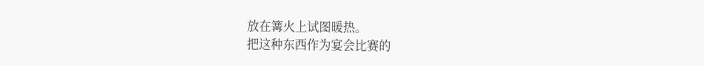放在篝火上试图暖热。
把这种东西作为宴会比赛的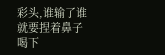彩头,谁输了谁就要捏着鼻子喝下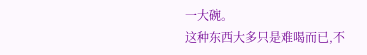一大碗。
这种东西大多只是难喝而已,不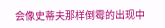会像史蒂夫那样倒霉的出现中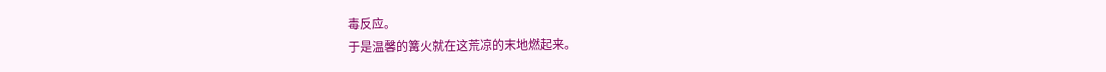毒反应。
于是温馨的篝火就在这荒凉的末地燃起来。